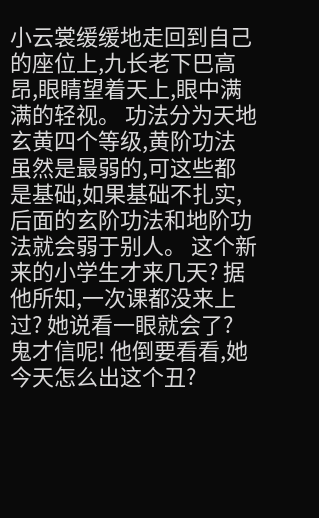小云裳缓缓地走回到自己的座位上,九长老下巴高昂,眼睛望着天上,眼中满满的轻视。 功法分为天地玄黄四个等级,黄阶功法虽然是最弱的,可这些都是基础,如果基础不扎实,后面的玄阶功法和地阶功法就会弱于别人。 这个新来的小学生才来几天? 据他所知,一次课都没来上过? 她说看一眼就会了? 鬼才信呢! 他倒要看看,她今天怎么出这个丑?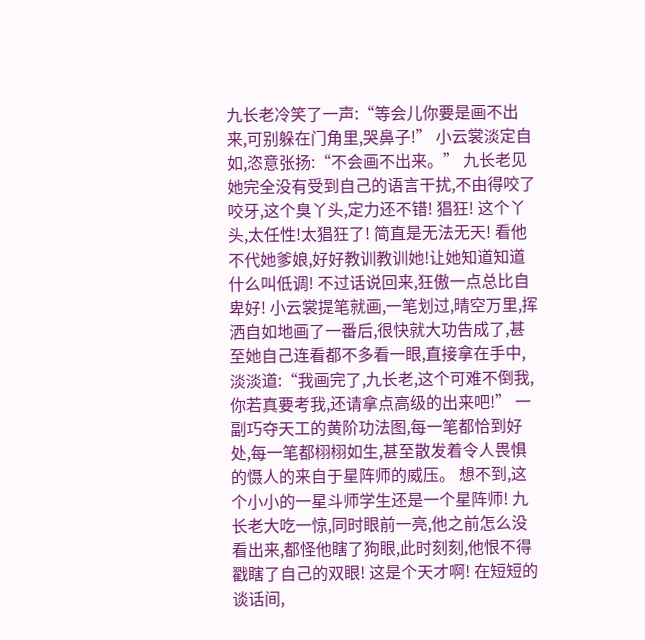九长老冷笑了一声:“等会儿你要是画不出来,可别躲在门角里,哭鼻子!” 小云裳淡定自如,恣意张扬:“不会画不出来。” 九长老见她完全没有受到自己的语言干扰,不由得咬了咬牙,这个臭丫头,定力还不错! 猖狂! 这个丫头,太任性!太猖狂了! 简直是无法无天! 看他不代她爹娘,好好教训教训她!让她知道知道什么叫低调! 不过话说回来,狂傲一点总比自卑好! 小云裳提笔就画,一笔划过,晴空万里,挥洒自如地画了一番后,很快就大功告成了,甚至她自己连看都不多看一眼,直接拿在手中,淡淡道:“我画完了,九长老,这个可难不倒我,你若真要考我,还请拿点高级的出来吧!” 一副巧夺天工的黄阶功法图,每一笔都恰到好处,每一笔都栩栩如生,甚至散发着令人畏惧的慑人的来自于星阵师的威压。 想不到,这个小小的一星斗师学生还是一个星阵师! 九长老大吃一惊,同时眼前一亮,他之前怎么没看出来,都怪他瞎了狗眼,此时刻刻,他恨不得戳瞎了自己的双眼! 这是个天才啊! 在短短的谈话间,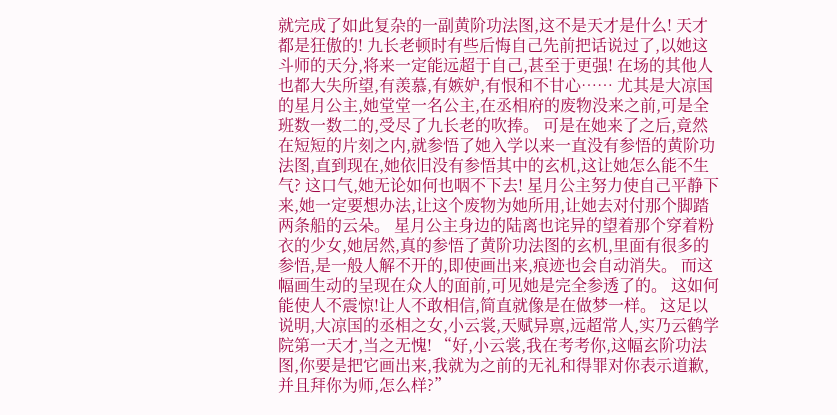就完成了如此复杂的一副黄阶功法图,这不是天才是什么! 天才都是狂傲的! 九长老顿时有些后悔自己先前把话说过了,以她这斗师的天分,将来一定能远超于自己,甚至于更强! 在场的其他人也都大失所望,有羡慕,有嫉妒,有恨和不甘心…… 尤其是大凉国的星月公主,她堂堂一名公主,在丞相府的废物没来之前,可是全班数一数二的,受尽了九长老的吹捧。 可是在她来了之后,竟然在短短的片刻之内,就参悟了她入学以来一直没有参悟的黄阶功法图,直到现在,她依旧没有参悟其中的玄机,这让她怎么能不生气? 这口气,她无论如何也咽不下去! 星月公主努力使自己平静下来,她一定要想办法,让这个废物为她所用,让她去对付那个脚踏两条船的云朵。 星月公主身边的陆离也诧异的望着那个穿着粉衣的少女,她居然,真的参悟了黄阶功法图的玄机,里面有很多的参悟,是一般人解不开的,即使画出来,痕迹也会自动消失。 而这幅画生动的呈现在众人的面前,可见她是完全参透了的。 这如何能使人不震惊!让人不敢相信,简直就像是在做梦一样。 这足以说明,大凉国的丞相之女,小云裳,天赋异禀,远超常人,实乃云鹤学院第一天才,当之无愧! “好,小云裳,我在考考你,这幅玄阶功法图,你要是把它画出来,我就为之前的无礼和得罪对你表示道歉,并且拜你为师,怎么样?”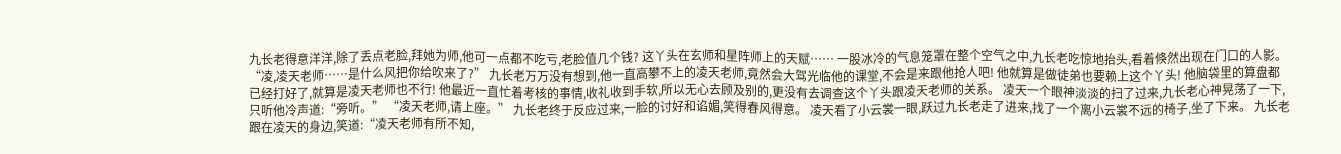九长老得意洋洋,除了丢点老脸,拜她为师,他可一点都不吃亏,老脸值几个钱? 这丫头在玄师和星阵师上的天赋…… 一股冰冷的气息笼罩在整个空气之中,九长老吃惊地抬头,看着倏然出现在门口的人影。 “凌,凌天老师……是什么风把你给吹来了?” 九长老万万没有想到,他一直高攀不上的凌天老师,竟然会大驾光临他的课堂,不会是来跟他抢人吧! 他就算是做徒弟也要赖上这个丫头! 他脑袋里的算盘都已经打好了,就算是凌天老师也不行! 他最近一直忙着考核的事情,收礼收到手软,所以无心去顾及别的,更没有去调查这个丫头跟凌天老师的关系。 凌天一个眼神淡淡的扫了过来,九长老心神晃荡了一下,只听他冷声道:“旁听。” “凌天老师,请上座。” 九长老终于反应过来,一脸的讨好和谄媚,笑得春风得意。 凌天看了小云裳一眼,跃过九长老走了进来,找了一个离小云裳不远的椅子,坐了下来。 九长老跟在凌天的身边,笑道:“凌天老师有所不知,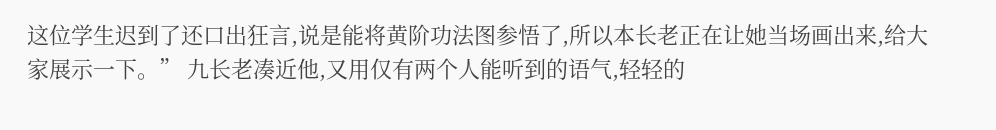这位学生迟到了还口出狂言,说是能将黄阶功法图参悟了,所以本长老正在让她当场画出来,给大家展示一下。” 九长老凑近他,又用仅有两个人能听到的语气,轻轻的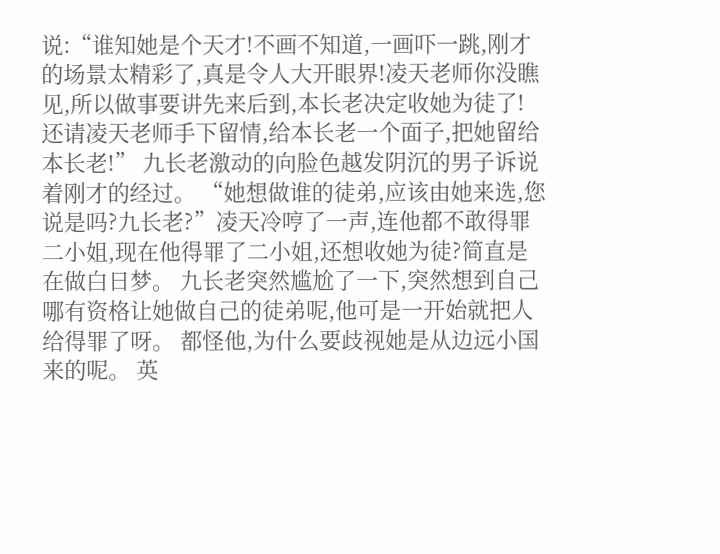说:“谁知她是个天才!不画不知道,一画吓一跳,刚才的场景太精彩了,真是令人大开眼界!凌天老师你没瞧见,所以做事要讲先来后到,本长老决定收她为徒了!还请凌天老师手下留情,给本长老一个面子,把她留给本长老!” 九长老激动的向脸色越发阴沉的男子诉说着刚才的经过。 “她想做谁的徒弟,应该由她来选,您说是吗?九长老?”凌天冷哼了一声,连他都不敢得罪二小姐,现在他得罪了二小姐,还想收她为徒?简直是在做白日梦。 九长老突然尴尬了一下,突然想到自己哪有资格让她做自己的徒弟呢,他可是一开始就把人给得罪了呀。 都怪他,为什么要歧视她是从边远小国来的呢。 英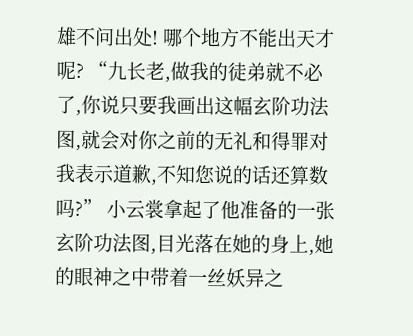雄不问出处! 哪个地方不能出天才呢? “九长老,做我的徒弟就不必了,你说只要我画出这幅玄阶功法图,就会对你之前的无礼和得罪对我表示道歉,不知您说的话还算数吗?” 小云裳拿起了他准备的一张玄阶功法图,目光落在她的身上,她的眼神之中带着一丝妖异之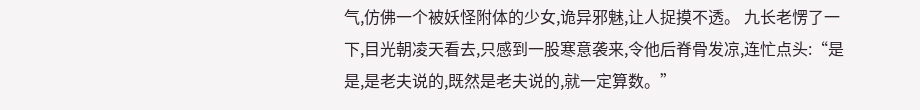气,仿佛一个被妖怪附体的少女,诡异邪魅,让人捉摸不透。 九长老愣了一下,目光朝凌天看去,只感到一股寒意袭来,令他后脊骨发凉,连忙点头:“是是,是老夫说的,既然是老夫说的,就一定算数。”